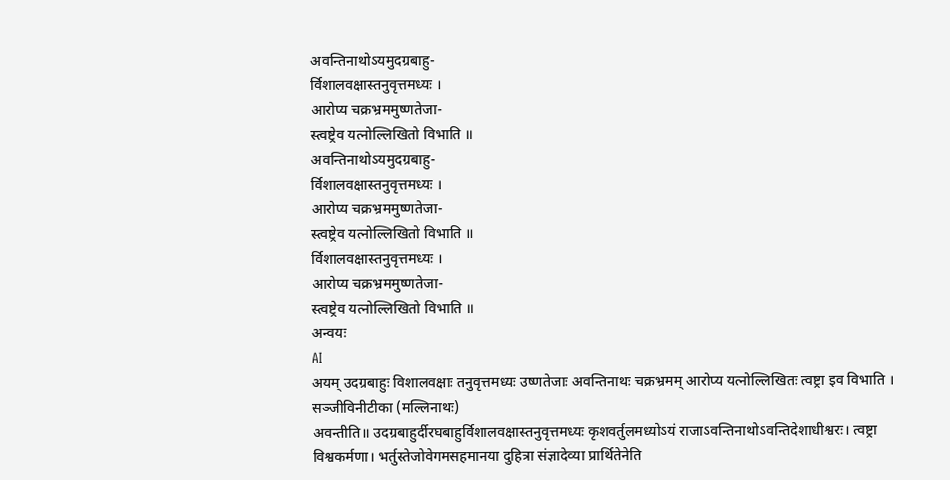अवन्तिनाथोऽयमुदग्रबाहु-
र्विशालवक्षास्तनुवृत्तमध्यः ।
आरोप्य चक्रभ्रममुष्णतेजा-
स्त्वष्ट्रेव यत्नोल्लिखितो विभाति ॥
अवन्तिनाथोऽयमुदग्रबाहु-
र्विशालवक्षास्तनुवृत्तमध्यः ।
आरोप्य चक्रभ्रममुष्णतेजा-
स्त्वष्ट्रेव यत्नोल्लिखितो विभाति ॥
र्विशालवक्षास्तनुवृत्तमध्यः ।
आरोप्य चक्रभ्रममुष्णतेजा-
स्त्वष्ट्रेव यत्नोल्लिखितो विभाति ॥
अन्वयः
AI
अयम् उदग्रबाहुः विशालवक्षाः तनुवृत्तमध्यः उष्णतेजाः अवन्तिनाथः चक्रभ्रमम् आरोप्य यत्नोल्लिखितः त्वष्ट्रा इव विभाति ।
सञ्जीविनीटीका (मल्लिनाथः)
अवन्तीति॥ उदग्रबाहुर्दीरघबाहुर्विशालवक्षास्तनुवृत्तमध्यः कृशवर्तुलमध्योऽयं राजाऽवन्तिनाथोऽवन्तिदेशाधीश्वरः। त्वष्ट्रा विश्वकर्मणा। भर्तुस्तेजोवेगमसहमानया दुहित्रा संज्ञादेव्या प्रार्थितेनेति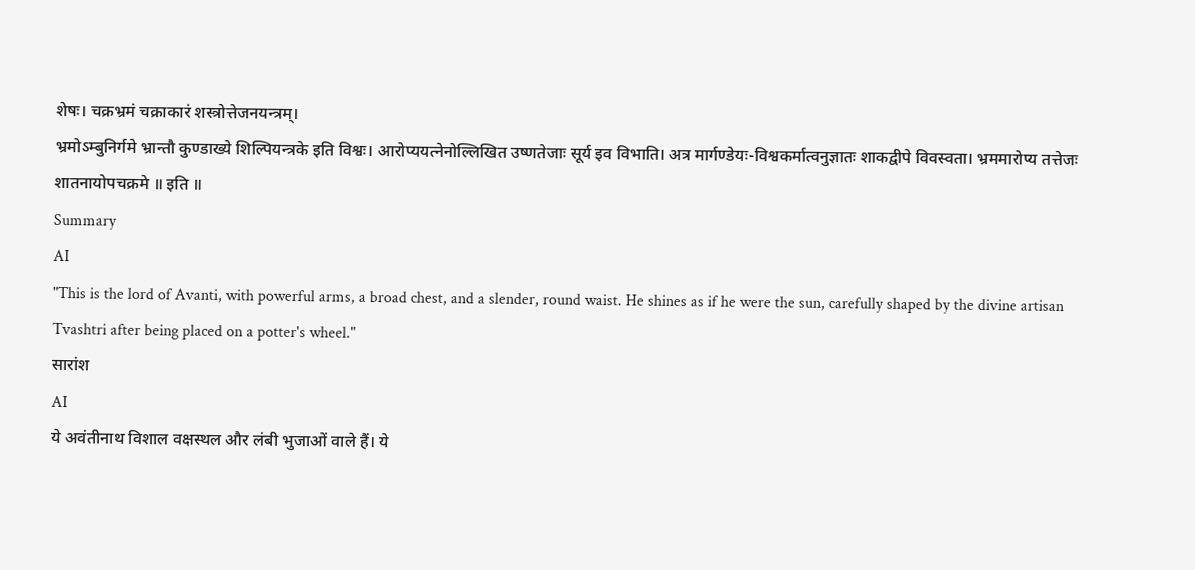शेषः। चक्रभ्रमं चक्राकारं शस्त्रोत्तेजनयन्त्रम्।
भ्रमोऽम्बुनिर्गमे भ्रान्तौ कुण्डाख्ये शिल्पियन्त्रके इति विश्वः। आरोप्ययत्नेनोल्लिखित उष्णतेजाः सूर्य इव विभाति। अत्र मार्गण्डेयः-विश्वकर्मात्वनुज्ञातः शाकद्वीपे विवस्वता। भ्रममारोप्य तत्तेजः शातनायोपचक्रमे ॥ इति ॥
Summary
AI
"This is the lord of Avanti, with powerful arms, a broad chest, and a slender, round waist. He shines as if he were the sun, carefully shaped by the divine artisan Tvashtri after being placed on a potter's wheel."
सारांश
AI
ये अवंतीनाथ विशाल वक्षस्थल और लंबी भुजाओं वाले हैं। ये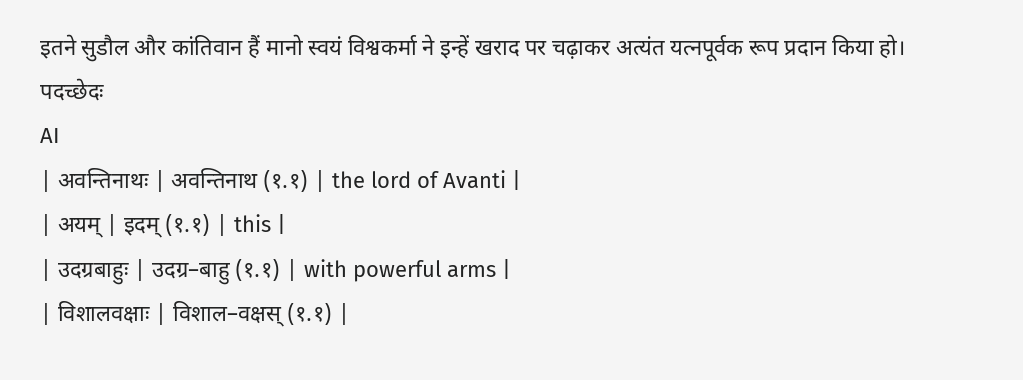इतने सुडौल और कांतिवान हैं मानो स्वयं विश्वकर्मा ने इन्हें खराद पर चढ़ाकर अत्यंत यत्नपूर्वक रूप प्रदान किया हो।
पदच्छेदः
AI
| अवन्तिनाथः | अवन्तिनाथ (१.१) | the lord of Avanti |
| अयम् | इदम् (१.१) | this |
| उदग्रबाहुः | उदग्र–बाहु (१.१) | with powerful arms |
| विशालवक्षाः | विशाल–वक्षस् (१.१) |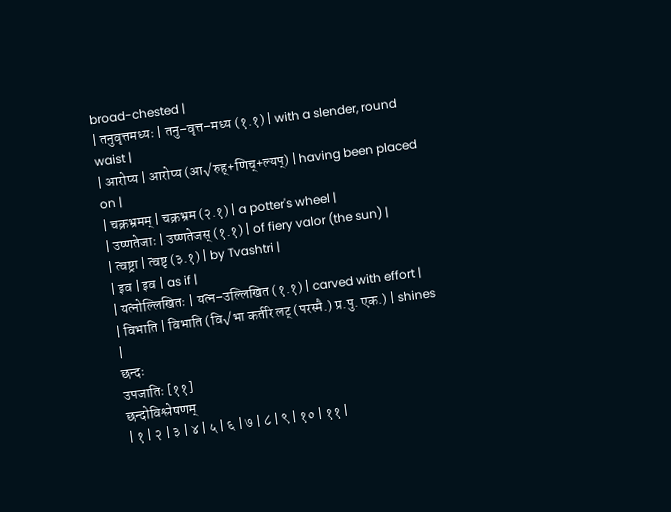broad-chested |
| तनुवृत्तमध्यः | तनु–वृत्त–मध्य (१.१) | with a slender, round waist |
| आरोप्य | आरोप्य (आ√रुह्+णिच्+ल्यप्) | having been placed on |
| चक्रभ्रमम् | चक्रभ्रम (२.१) | a potter's wheel |
| उष्णतेजाः | उष्णतेजस् (१.१) | of fiery valor (the sun) |
| त्वष्ट्रा | त्वष्टृ (३.१) | by Tvashtri |
| इव | इव | as if |
| यत्नोल्लिखितः | यत्न–उल्लिखित (१.१) | carved with effort |
| विभाति | विभाति (वि√भा कर्तरि लट् (परस्मै.) प्र.पु. एक.) | shines |
छन्दः
उपजातिः [११]
छन्दोविश्लेषणम्
| १ | २ | ३ | ४ | ५ | ६ | ७ | ८ | ९ | १० | ११ |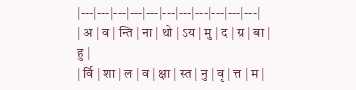|---|---|---|---|---|---|---|---|---|---|---|
| अ | व | न्ति | ना | थो | ऽय | मु | द | ग्र | बा | हु |
| र्वि | शा | ल | व | क्षा | स्त | नु | वृ | त्त | म |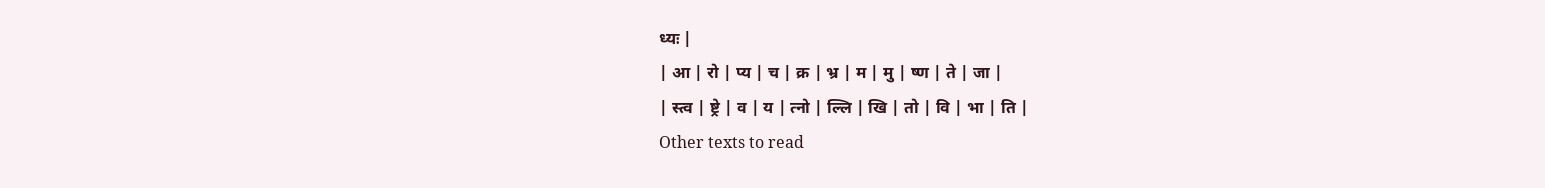ध्यः |
| आ | रो | प्य | च | क्र | भ्र | म | मु | ष्ण | ते | जा |
| स्त्व | ष्ट्रे | व | य | त्नो | ल्लि | खि | तो | वि | भा | ति |
Other texts to read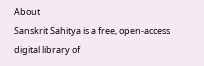About
Sanskrit Sahitya is a free, open-access digital library of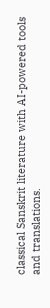classical Sanskrit literature with AI-powered tools and translations.